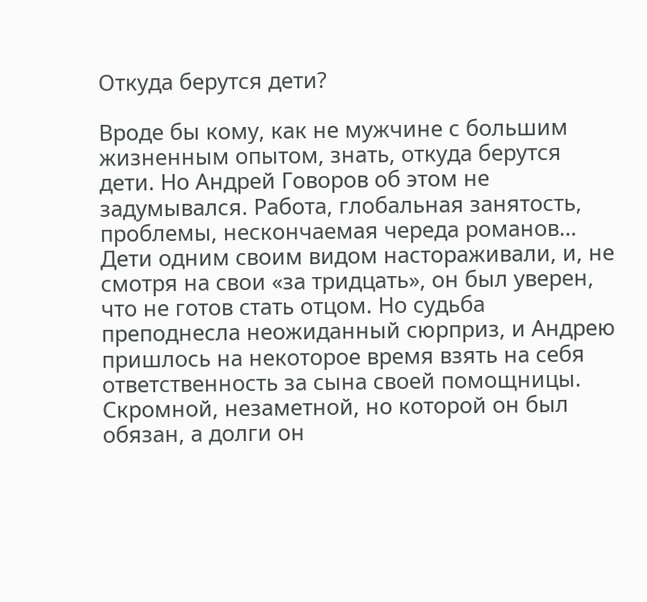Откуда берутся дети?

Вроде бы кому, как не мужчине с большим жизненным опытом, знать, откуда берутся дети. Но Андрей Говоров об этом не задумывался. Работа, глобальная занятость, проблемы, нескончаемая череда романов… Дети одним своим видом настораживали, и, не смотря на свои «за тридцать», он был уверен, что не готов стать отцом. Но судьба преподнесла неожиданный сюрприз, и Андрею пришлось на некоторое время взять на себя ответственность за сына своей помощницы. Скромной, незаметной, но которой он был обязан, а долги он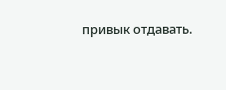привык отдавать.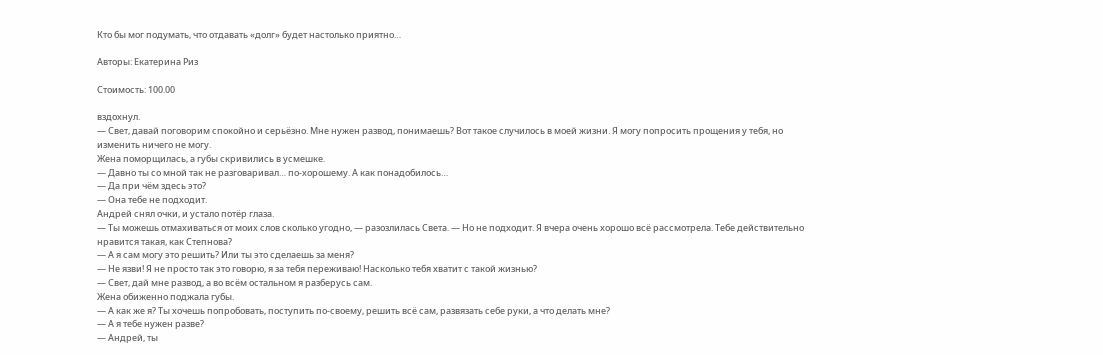Кто бы мог подумать, что отдавать «долг» будет настолько приятно…

Авторы: Екатерина Риз

Стоимость: 100.00

вздохнул.
— Свет, давай поговорим спокойно и серьёзно. Мне нужен развод, понимаешь? Вот такое случилось в моей жизни. Я могу попросить прощения у тебя, но изменить ничего не могу.
Жена поморщилась, а губы скривились в усмешке.
— Давно ты со мной так не разговаривал… по-хорошему. А как понадобилось…
— Да при чём здесь это?
— Она тебе не подходит.
Андрей снял очки, и устало потёр глаза.
— Ты можешь отмахиваться от моих слов сколько угодно, — разозлилась Света. — Но не подходит. Я вчера очень хорошо всё рассмотрела. Тебе действительно нравится такая, как Степнова?
— А я сам могу это решить? Или ты это сделаешь за меня?
— Не язви! Я не просто так это говорю, я за тебя переживаю! Насколько тебя хватит с такой жизнью?
— Свет, дай мне развод, а во всём остальном я разберусь сам.
Жена обиженно поджала губы.
— А как же я? Ты хочешь попробовать, поступить по-своему, решить всё сам, развязать себе руки, а что делать мне?
— А я тебе нужен разве?
— Андрей, ты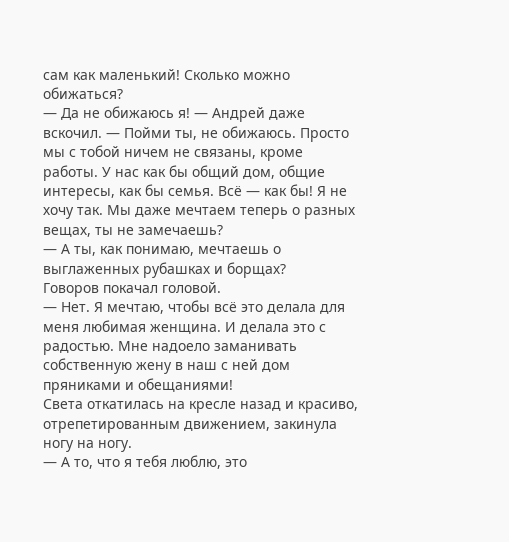сам как маленький! Сколько можно обижаться?
— Да не обижаюсь я! — Андрей даже вскочил. — Пойми ты, не обижаюсь. Просто мы с тобой ничем не связаны, кроме работы. У нас как бы общий дом, общие интересы, как бы семья. Всё — как бы! Я не хочу так. Мы даже мечтаем теперь о разных вещах, ты не замечаешь?
— А ты, как понимаю, мечтаешь о выглаженных рубашках и борщах?
Говоров покачал головой.
— Нет. Я мечтаю, чтобы всё это делала для меня любимая женщина. И делала это с радостью. Мне надоело заманивать собственную жену в наш с ней дом пряниками и обещаниями!
Света откатилась на кресле назад и красиво, отрепетированным движением, закинула ногу на ногу.
— А то, что я тебя люблю, это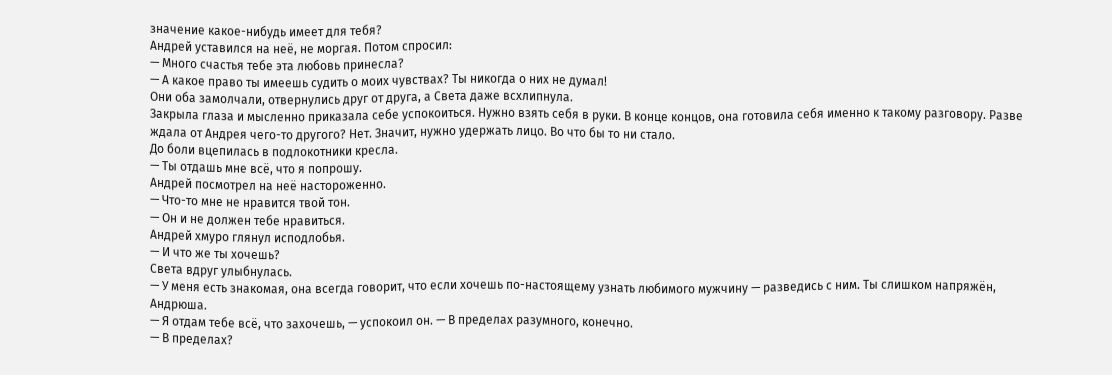значение какое-нибудь имеет для тебя?
Андрей уставился на неё, не моргая. Потом спросил:
— Много счастья тебе эта любовь принесла?
— А какое право ты имеешь судить о моих чувствах? Ты никогда о них не думал!
Они оба замолчали, отвернулись друг от друга, а Света даже всхлипнула.
Закрыла глаза и мысленно приказала себе успокоиться. Нужно взять себя в руки. В конце концов, она готовила себя именно к такому разговору. Разве ждала от Андрея чего-то другого? Нет. Значит, нужно удержать лицо. Во что бы то ни стало.
До боли вцепилась в подлокотники кресла.
— Ты отдашь мне всё, что я попрошу.
Андрей посмотрел на неё настороженно.
— Что-то мне не нравится твой тон.
— Он и не должен тебе нравиться.
Андрей хмуро глянул исподлобья.
— И что же ты хочешь?
Света вдруг улыбнулась.
— У меня есть знакомая, она всегда говорит, что если хочешь по-настоящему узнать любимого мужчину — разведись с ним. Ты слишком напряжён, Андрюша.
— Я отдам тебе всё, что захочешь, — успокоил он. — В пределах разумного, конечно.
— В пределах?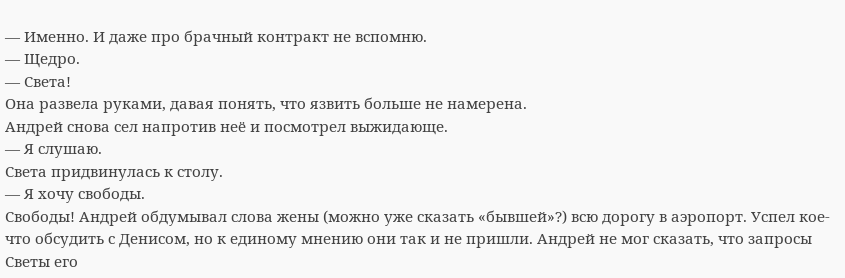— Именно. И даже про брачный контракт не вспомню.
— Щедро.
— Света!
Она развела руками, давая понять, что язвить больше не намерена.
Андрей снова сел напротив неё и посмотрел выжидающе.
— Я слушаю.
Света придвинулась к столу.
— Я хочу свободы.
Свободы! Андрей обдумывал слова жены (можно уже сказать «бывшей»?) всю дорогу в аэропорт. Успел кое-что обсудить с Денисом, но к единому мнению они так и не пришли. Андрей не мог сказать, что запросы Светы его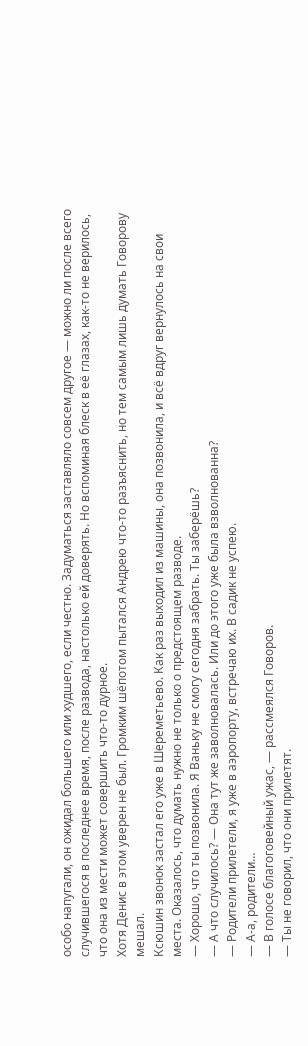особо напугали, он ожидал большего или худшего, если честно. Задуматься заставляло совсем другое — можно ли после всего случившегося в последнее время, после развода, настолько ей доверять. Но вспоминая блеск в её глазах, как-то не верилось, что она из мести может совершить что-то дурное.
Хотя Денис в этом уверен не был. Громким шёпотом пытался Андрею что-то разъяснить, но тем самым лишь думать Говорову мешал.
Ксюшин звонок застал его уже в Шереметьево. Как раз выходил из машины, она позвонила, и всё вдруг вернулось на свои места. Оказалось, что думать нужно не только о предстоящем разводе.
— Хорошо, что ты позвонила. Я Ваньку не смогу сегодня забрать. Ты заберёшь?
— А что случилось? — Она тут же заволновалась. Или до этого уже была взволнованна?
— Родители прилетели, я уже в аэропорту, встречаю их. В садик не успею.
— А-а, родители…
— В голосе благоговейный ужас, — рассмеялся Говоров.
— Ты не говорил, что они прилетят.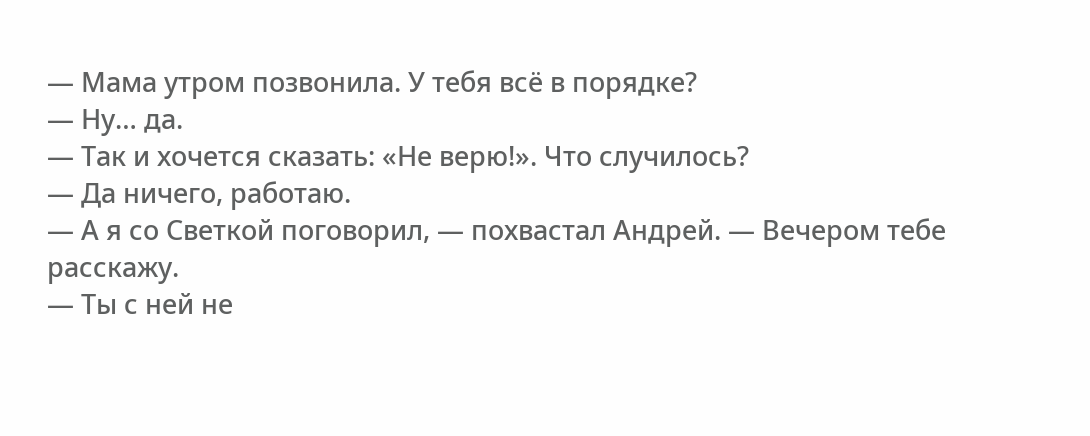— Мама утром позвонила. У тебя всё в порядке?
— Ну… да.
— Так и хочется сказать: «Не верю!». Что случилось?
— Да ничего, работаю.
— А я со Светкой поговорил, — похвастал Андрей. — Вечером тебе расскажу.
— Ты с ней не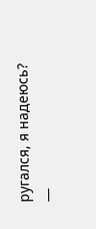ругался, я надеюсь?
—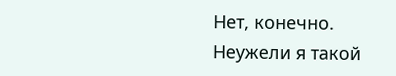Нет, конечно. Неужели я такой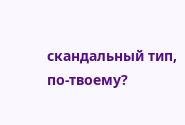скандальный тип, по-твоему?